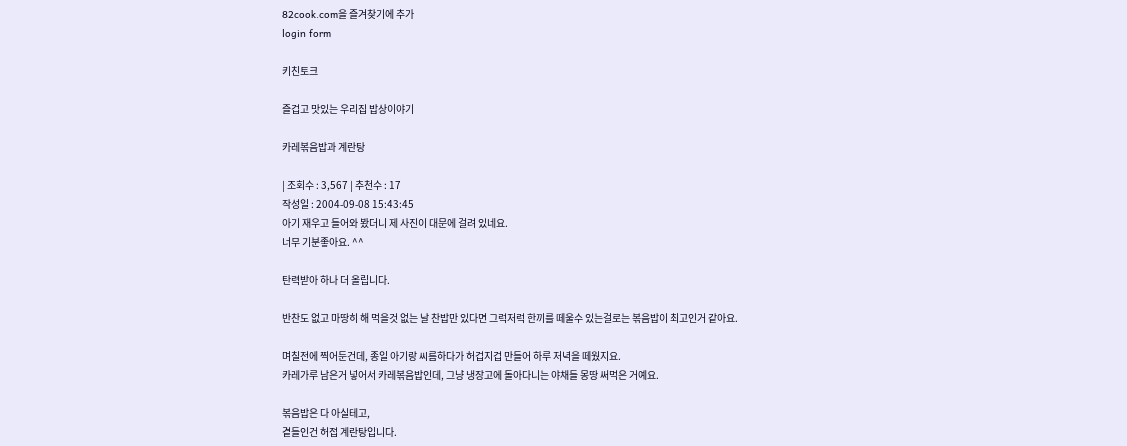82cook.com을 즐겨찾기에 추가
login form

키친토크

즐겁고 맛있는 우리집 밥상이야기

카레볶음밥과 계란탕

| 조회수 : 3,567 | 추천수 : 17
작성일 : 2004-09-08 15:43:45
아기 재우고 들어와 봤더니 제 사진이 대문에 걸려 있네요.
너무 기분좋아요. ^^

탄력받아 하나 더 올립니다.

반찬도 없고 마땅히 해 먹을것 없는 날 찬밥만 있다면 그럭저럭 한끼를 떼울수 있는걸로는 볶음밥이 최고인거 같아요.

며칠전에 찍어둔건데, 종일 아기랑 씨름하다가 허겁지겁 만들어 하루 저녁을 떼웠지요.
카레가루 남은거 넣어서 카레볶음밥인데, 그냥 냉장고에 돌아다니는 야채들 몽땅 써먹은 거예요.

볶음밥은 다 아실테고,
곁들인건 허접 계란탕입니다.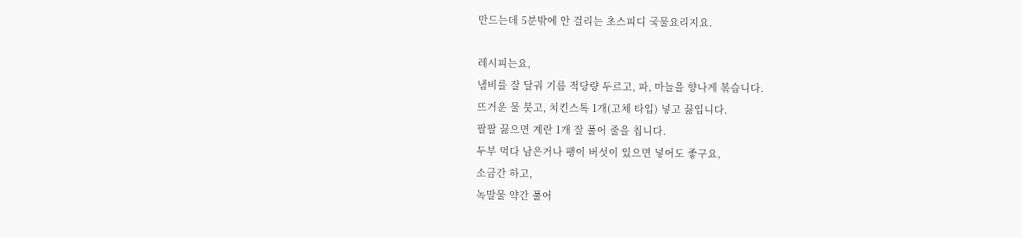만드는데 5분밖에 안 걸리는 초스피디 국물요리지요.

레시피는요,
냄비를 잘 달궈 기름 적당량 두르고, 파, 마늘을 향나게 볶습니다.
뜨거운 물 붓고, 치킨스톡 1개(고체 타입) 넣고 끓입니다.
팔팔 끓으면 계란 1개 잘 풀어 줄을 칩니다.
두부 먹다 남은거나 팽이 버섯이 있으면 넣어도 좋구요,
소금간 하고,
녹말물 약간 풀어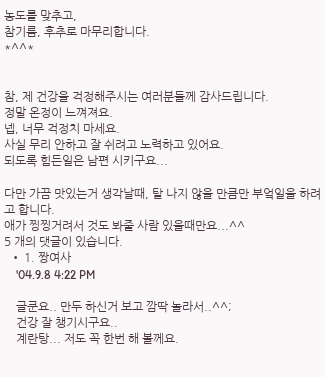농도를 맞추고,
참기름, 후추로 마무리합니다.
*^^*


참, 제 건강을 걱정해주시는 여러분들께 감사드립니다.
정말 온정이 느껴져요.
넵, 너무 걱정치 마세요.
사실 무리 안하고 잘 쉬려고 노력하고 있어요.
되도록 힘든일은 남편 시키구요...

다만 가끔 맛있는거 생각날때, 탈 나지 않을 만큼만 부엌일을 하려고 합니다.
애가 찡찡거려서 것도 봐줄 사람 있을때만요...^^
5 개의 댓글이 있습니다.
  • 1. 짱여사
    '04.9.8 4:22 PM

    글쿤요.. 만두 하신거 보고 깜딱 놀라서..^^;
    건강 잘 챙기시구요..
    계란탕... 저도 꼭 한번 해 볼께요.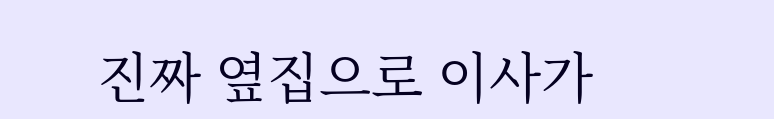진짜 옆집으로 이사가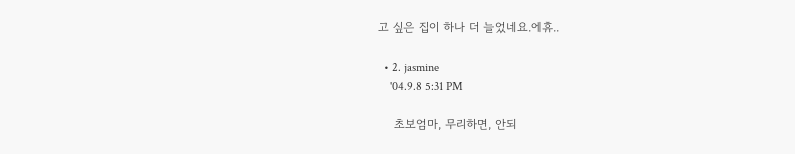고 싶은 집이 하나 더 늘었네요.에휴..

  • 2. jasmine
    '04.9.8 5:31 PM

    초보엄마, 무리하면, 안되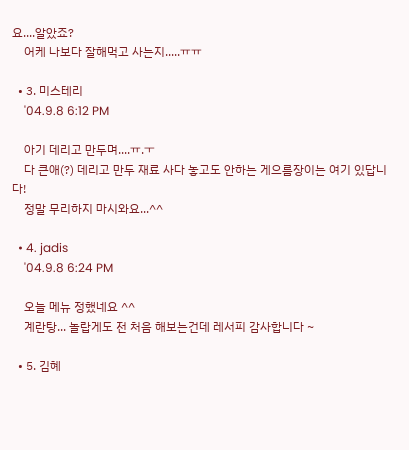요....알았죠?
    어케 나보다 잘해먹고 사는지.....ㅠㅠ

  • 3. 미스테리
    '04.9.8 6:12 PM

    아기 데리고 만두며....ㅠ.ㅜ
    다 큰애(?) 데리고 만두 재료 사다 놓고도 안하는 게으름장이는 여기 있답니다!
    정말 무리하지 마시와요...^^

  • 4. jadis
    '04.9.8 6:24 PM

    오늘 메뉴 정했네요 ^^
    계란탕... 놀랍게도 전 처음 해보는건데 레서피 감사합니다 ~

  • 5. 김혜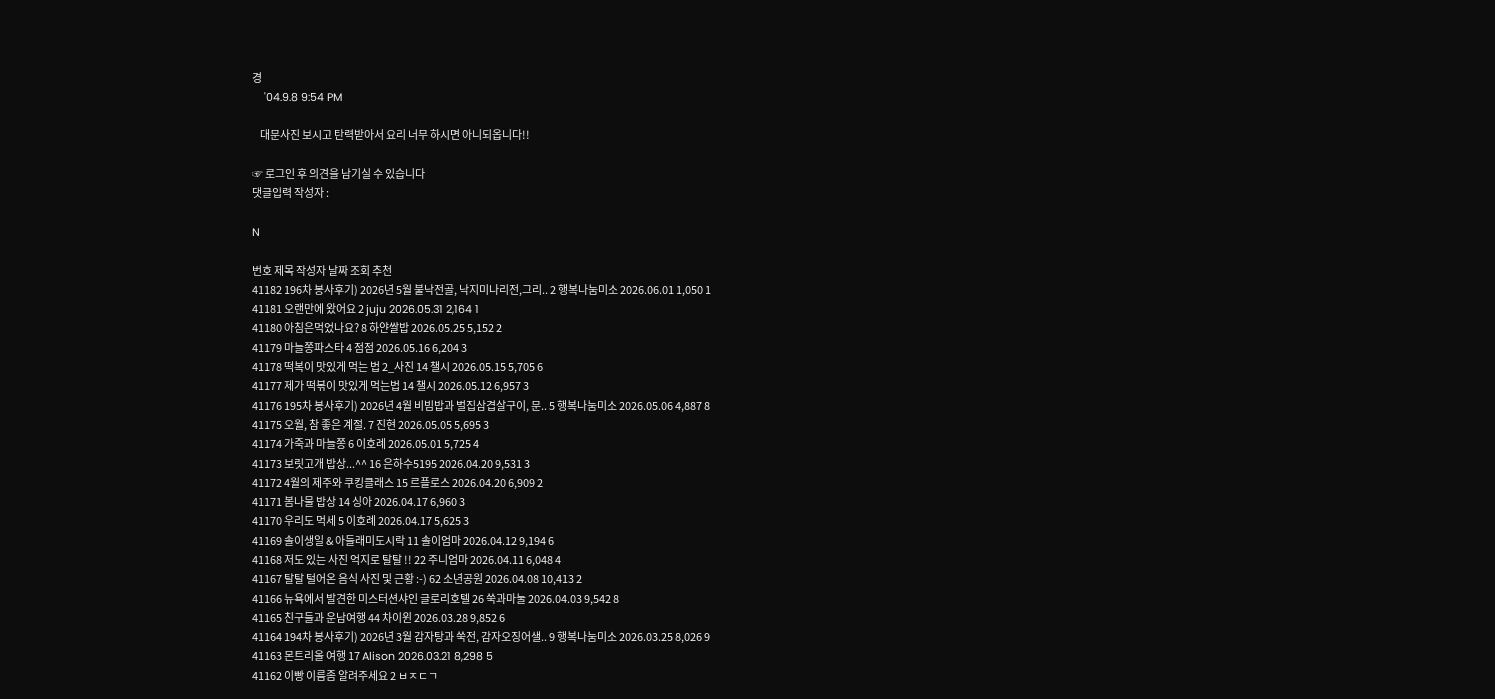경
    '04.9.8 9:54 PM

    대문사진 보시고 탄력받아서 요리 너무 하시면 아니되옵니다!!

☞ 로그인 후 의견을 남기실 수 있습니다
댓글입력 작성자 :

N

번호 제목 작성자 날짜 조회 추천
41182 196차 봉사후기) 2026년 5월 불낙전골, 낙지미나리전,그리.. 2 행복나눔미소 2026.06.01 1,050 1
41181 오랜만에 왔어요 2 juju 2026.05.31 2,164 1
41180 아침은먹었나요? 8 하얀쌀밥 2026.05.25 5,152 2
41179 마늘쫑파스타 4 점점 2026.05.16 6,204 3
41178 떡복이 맛있게 먹는 법 2_사진 14 챌시 2026.05.15 5,705 6
41177 제가 떡볶이 맛있게 먹는법 14 챌시 2026.05.12 6,957 3
41176 195차 봉사후기) 2026년 4월 비빔밥과 벌집삼겹살구이, 문.. 5 행복나눔미소 2026.05.06 4,887 8
41175 오월, 참 좋은 계절. 7 진현 2026.05.05 5,695 3
41174 가죽과 마늘쫑 6 이호례 2026.05.01 5,725 4
41173 보릿고개 밥상...^^ 16 은하수5195 2026.04.20 9,531 3
41172 4월의 제주와 쿠킹클래스 15 르플로스 2026.04.20 6,909 2
41171 봄나물 밥상 14 싱아 2026.04.17 6,960 3
41170 우리도 먹세 5 이호례 2026.04.17 5,625 3
41169 솔이생일 & 아들래미도시락 11 솔이엄마 2026.04.12 9,194 6
41168 저도 있는 사진 억지로 탈탈 !! 22 주니엄마 2026.04.11 6,048 4
41167 탈탈 털어온 음식 사진 및 근황 :-) 62 소년공원 2026.04.08 10,413 2
41166 뉴욕에서 발견한 미스터션샤인 글로리호텔 26 쑥과마눌 2026.04.03 9,542 8
41165 친구들과 운남여행 44 차이윈 2026.03.28 9,852 6
41164 194차 봉사후기) 2026년 3월 감자탕과 쑥전, 감자오징어샐.. 9 행복나눔미소 2026.03.25 8,026 9
41163 몬트리올 여행 17 Alison 2026.03.21 8,298 5
41162 이빵 이름좀 알려주세요 2 ㅂㅈㄷㄱ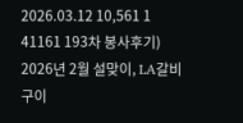2026.03.12 10,561 1
41161 193차 봉사후기) 2026년 2월 설맞이, LA갈비구이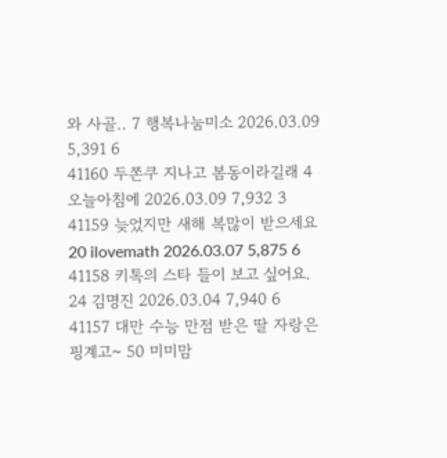와 사골.. 7 행복나눔미소 2026.03.09 5,391 6
41160 두쫀쿠 지나고 봄동이라길래 4 오늘아침에 2026.03.09 7,932 3
41159 늦었지만 새해 복많이 받으세요 20 ilovemath 2026.03.07 5,875 6
41158 키톡의 스타 들이 보고 싶어요. 24 김명진 2026.03.04 7,940 6
41157 대만 수능 만점 받은 딸 자랑은 핑계고~ 50 미미맘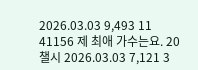2026.03.03 9,493 11
41156 제 최애 가수는요. 20 챌시 2026.03.03 7,121 3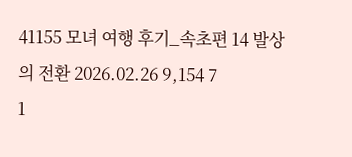41155 모녀 여행 후기_속초편 14 발상의 전환 2026.02.26 9,154 7
1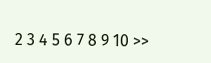2 3 4 5 6 7 8 9 10 >>